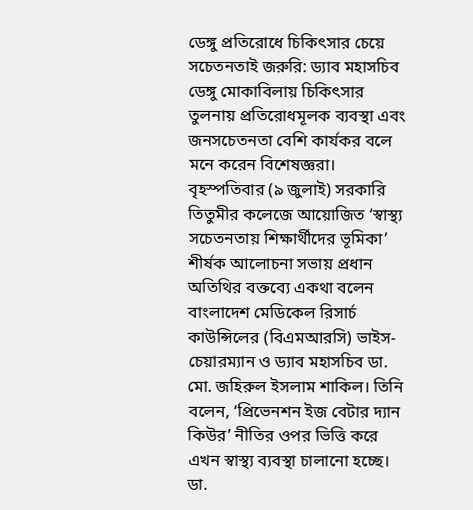ডেঙ্গু প্রতিরোধে চিকিৎসার চেয়ে সচেতনতাই জরুরি: ড্যাব মহাসচিব
ডেঙ্গু মোকাবিলায় চিকিৎসার তুলনায় প্রতিরোধমূলক ব্যবস্থা এবং জনসচেতনতা বেশি কার্যকর বলে মনে করেন বিশেষজ্ঞরা। বৃহস্পতিবার (৯ জুলাই) সরকারি তিতুমীর কলেজে আয়োজিত ‘স্বাস্থ্য সচেতনতায় শিক্ষার্থীদের ভূমিকা’ শীর্ষক আলোচনা সভায় প্রধান অতিথির বক্তব্যে একথা বলেন বাংলাদেশ মেডিকেল রিসার্চ কাউন্সিলের (বিএমআরসি) ভাইস-চেয়ারম্যান ও ড্যাব মহাসচিব ডা. মো. জহিরুল ইসলাম শাকিল। তিনি বলেন, ‘প্রিভেনশন ইজ বেটার দ্যান কিউর’ নীতির ওপর ভিত্তি করে এখন স্বাস্থ্য ব্যবস্থা চালানো হচ্ছে।
ডা.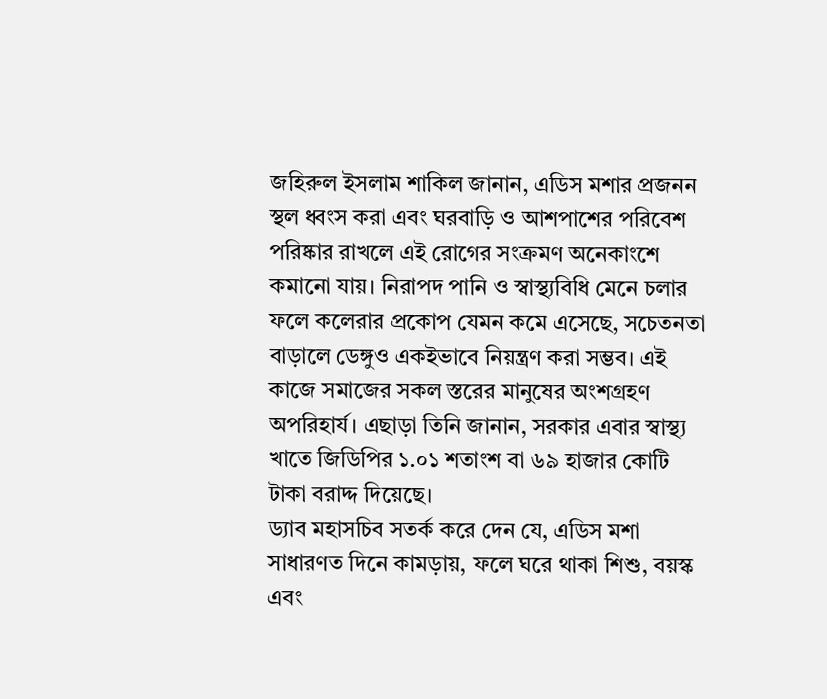জহিরুল ইসলাম শাকিল জানান, এডিস মশার প্রজনন স্থল ধ্বংস করা এবং ঘরবাড়ি ও আশপাশের পরিবেশ পরিষ্কার রাখলে এই রোগের সংক্রমণ অনেকাংশে কমানো যায়। নিরাপদ পানি ও স্বাস্থ্যবিধি মেনে চলার ফলে কলেরার প্রকোপ যেমন কমে এসেছে, সচেতনতা বাড়ালে ডেঙ্গুও একইভাবে নিয়ন্ত্রণ করা সম্ভব। এই কাজে সমাজের সকল স্তরের মানুষের অংশগ্রহণ অপরিহার্য। এছাড়া তিনি জানান, সরকার এবার স্বাস্থ্য খাতে জিডিপির ১.০১ শতাংশ বা ৬৯ হাজার কোটি টাকা বরাদ্দ দিয়েছে।
ড্যাব মহাসচিব সতর্ক করে দেন যে, এডিস মশা সাধারণত দিনে কামড়ায়, ফলে ঘরে থাকা শিশু, বয়স্ক এবং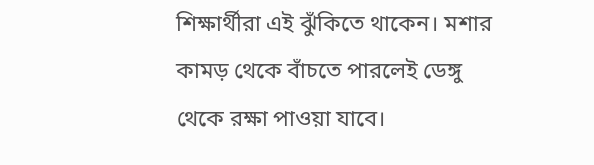শিক্ষার্থীরা এই ঝুঁকিতে থাকেন। মশার কামড় থেকে বাঁচতে পারলেই ডেঙ্গু থেকে রক্ষা পাওয়া যাবে।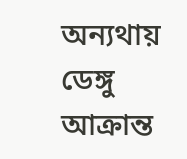অন্যথায় ডেঙ্গু আক্রান্ত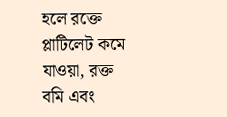হলে রক্তে প্লাটিলেট কমে যাওয়া, রক্ত বমি এবং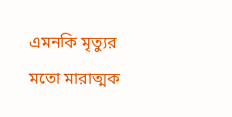এমনকি মৃত্যুর মতো মারাত্মক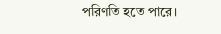পরিণতি হতে পারে।